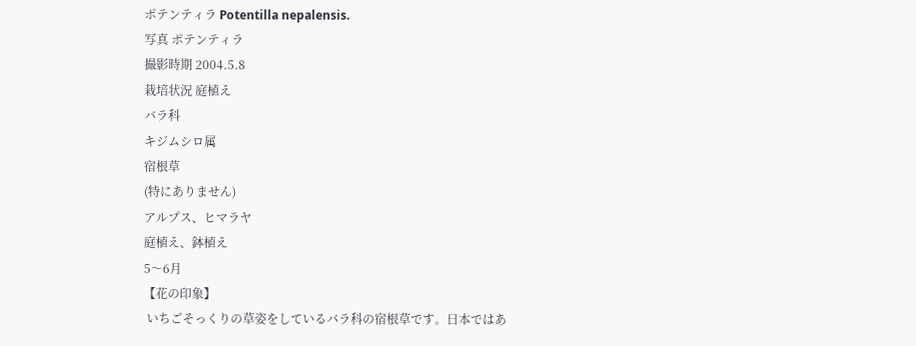ポテンティラ Potentilla nepalensis.
写真 ポテンティラ
撮影時期 2004.5.8
栽培状況 庭植え
バラ科
キジムシロ属
宿根草
(特にありません)
アルプス、ヒマラヤ
庭植え、鉢植え
5〜6月
【花の印象】
 いちごそっくりの草姿をしているバラ科の宿根草です。日本ではあ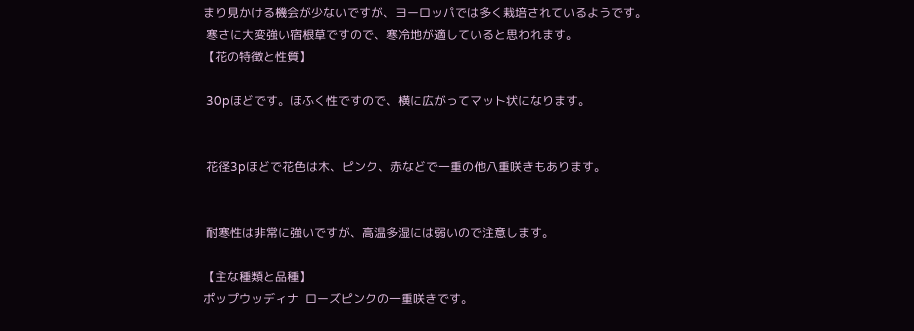まり見かける機会が少ないですが、ヨーロッパでは多く栽培されているようです。
 寒さに大変強い宿根草ですので、寒冷地が適していると思われます。
【花の特徴と性質】

 30pほどです。ほふく性ですので、横に広がってマット状になります。


 花径3pほどで花色は木、ピンク、赤などで一重の他八重咲きもあります。


 耐寒性は非常に強いですが、高温多湿には弱いので注意します。

【主な種類と品種】
ポップウッディナ  ローズピンクの一重咲きです。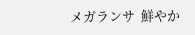メガランサ  鮮やか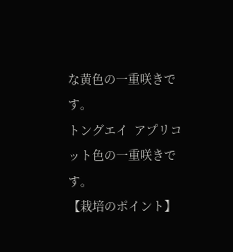な黄色の一重咲きです。
トングエイ  アプリコット色の一重咲きです。
【栽培のポイント】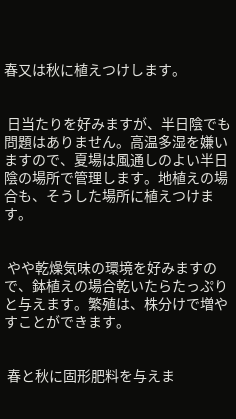春又は秋に植えつけします。


 日当たりを好みますが、半日陰でも問題はありません。高温多湿を嫌いますので、夏場は風通しのよい半日陰の場所で管理します。地植えの場合も、そうした場所に植えつけます。


 やや乾燥気味の環境を好みますので、鉢植えの場合乾いたらたっぷりと与えます。繁殖は、株分けで増やすことができます。


 春と秋に固形肥料を与えま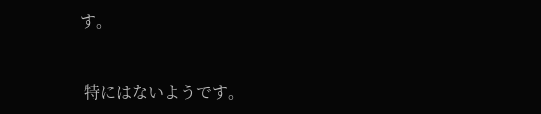す。


 特にはないようです。